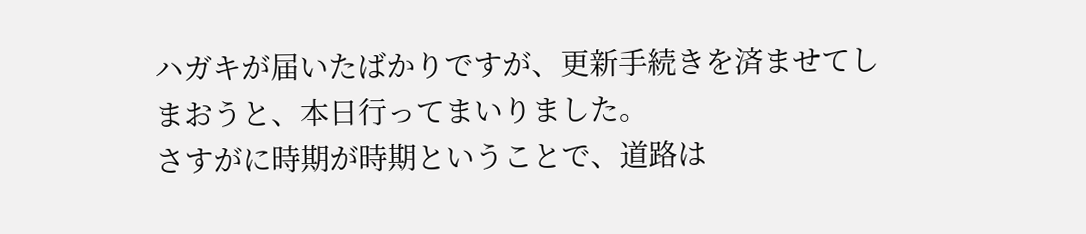ハガキが届いたばかりですが、更新手続きを済ませてしまおうと、本日行ってまいりました。
さすがに時期が時期ということで、道路は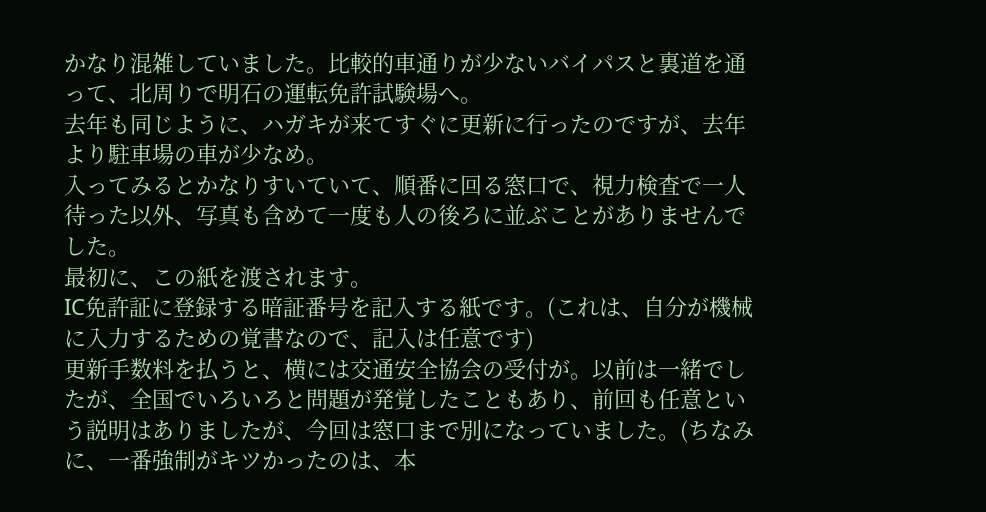かなり混雑していました。比較的車通りが少ないバイパスと裏道を通って、北周りで明石の運転免許試験場へ。
去年も同じように、ハガキが来てすぐに更新に行ったのですが、去年より駐車場の車が少なめ。
入ってみるとかなりすいていて、順番に回る窓口で、視力検査で一人待った以外、写真も含めて一度も人の後ろに並ぶことがありませんでした。
最初に、この紙を渡されます。
IC免許証に登録する暗証番号を記入する紙です。(これは、自分が機械に入力するための覚書なので、記入は任意です)
更新手数料を払うと、横には交通安全協会の受付が。以前は一緒でしたが、全国でいろいろと問題が発覚したこともあり、前回も任意という説明はありましたが、今回は窓口まで別になっていました。(ちなみに、一番強制がキツかったのは、本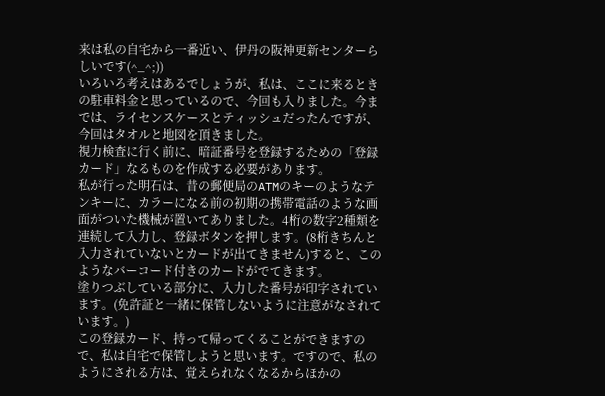来は私の自宅から一番近い、伊丹の阪神更新センターらしいです(^_^;))
いろいろ考えはあるでしょうが、私は、ここに来るときの駐車料金と思っているので、今回も入りました。今までは、ライセンスケースとティッシュだったんですが、今回はタオルと地図を頂きました。
視力検査に行く前に、暗証番号を登録するための「登録カード」なるものを作成する必要があります。
私が行った明石は、昔の郵便局のATMのキーのようなテンキーに、カラーになる前の初期の携帯電話のような画面がついた機械が置いてありました。4桁の数字2種類を連続して入力し、登録ボタンを押します。(8桁きちんと入力されていないとカードが出てきません)すると、このようなバーコード付きのカードがでてきます。
塗りつぶしている部分に、入力した番号が印字されています。(免許証と一緒に保管しないように注意がなされています。)
この登録カード、持って帰ってくることができますので、私は自宅で保管しようと思います。ですので、私のようにされる方は、覚えられなくなるからほかの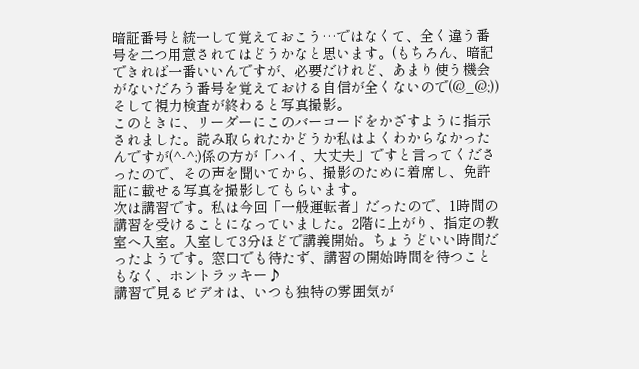暗証番号と統一して覚えておこう…ではなくて、全く違う番号を二つ用意されてはどうかなと思います。(もちろん、暗記できれば一番いいんですが、必要だけれど、あまり使う機会がないだろう番号を覚えておける自信が全くないので(@_@;))
そして視力検査が終わると写真撮影。
このときに、リーダーにこのバーコードをかざすように指示されました。読み取られたかどうか私はよくわからなかったんですが(^-^;)係の方が「ハイ、大丈夫」ですと言ってくださったので、その声を聞いてから、撮影のために着席し、免許証に載せる写真を撮影してもらいます。
次は講習です。私は今回「一般運転者」だったので、1時間の講習を受けることになっていました。2階に上がり、指定の教室へ入室。入室して3分ほどで講義開始。ちょうどいい時間だったようです。窓口でも待たず、講習の開始時間を待つこともなく、ホントラッキー♪
講習で見るビデオは、いつも独特の雰囲気が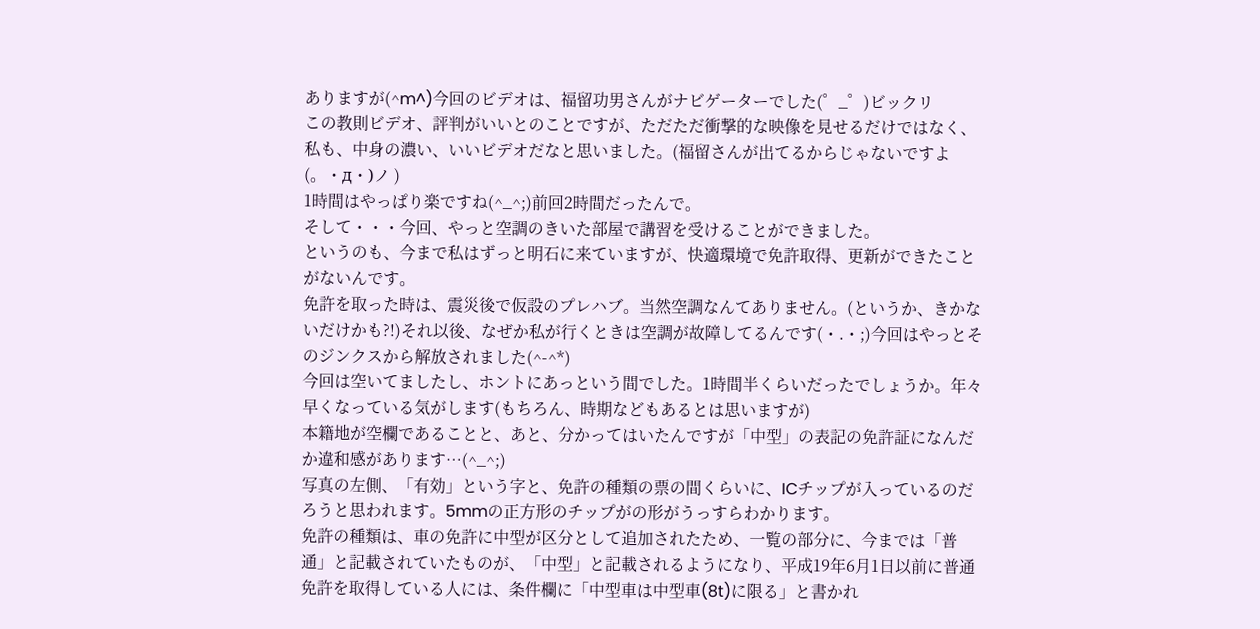ありますが(^m^)今回のビデオは、福留功男さんがナビゲーターでした(゜_゜)ビックリ
この教則ビデオ、評判がいいとのことですが、ただただ衝撃的な映像を見せるだけではなく、私も、中身の濃い、いいビデオだなと思いました。(福留さんが出てるからじゃないですよ(。・д・)ノ )
1時間はやっぱり楽ですね(^_^;)前回2時間だったんで。
そして・・・今回、やっと空調のきいた部屋で講習を受けることができました。
というのも、今まで私はずっと明石に来ていますが、快適環境で免許取得、更新ができたことがないんです。
免許を取った時は、震災後で仮設のプレハブ。当然空調なんてありません。(というか、きかないだけかも?!)それ以後、なぜか私が行くときは空調が故障してるんです(・.・;)今回はやっとそのジンクスから解放されました(^-^*)
今回は空いてましたし、ホントにあっという間でした。1時間半くらいだったでしょうか。年々早くなっている気がします(もちろん、時期などもあるとは思いますが)
本籍地が空欄であることと、あと、分かってはいたんですが「中型」の表記の免許証になんだか違和感があります…(^_^;)
写真の左側、「有効」という字と、免許の種類の票の間くらいに、ICチップが入っているのだろうと思われます。5mmの正方形のチップがの形がうっすらわかります。
免許の種類は、車の免許に中型が区分として追加されたため、一覧の部分に、今までは「普通」と記載されていたものが、「中型」と記載されるようになり、平成19年6月1日以前に普通免許を取得している人には、条件欄に「中型車は中型車(8t)に限る」と書かれ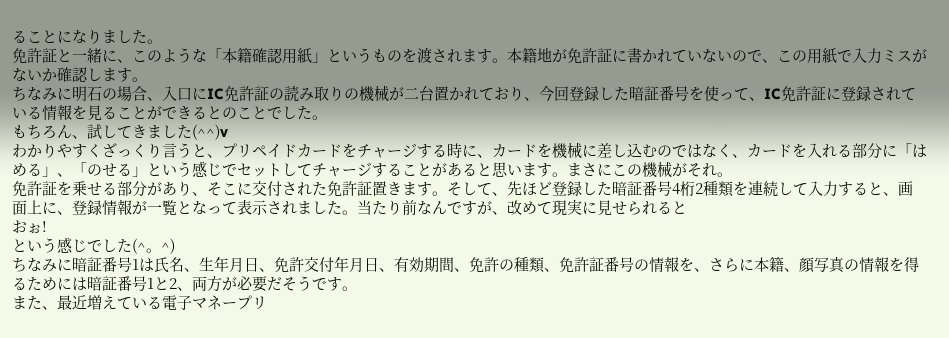ることになりました。
免許証と一緒に、このような「本籍確認用紙」というものを渡されます。本籍地が免許証に書かれていないので、この用紙で入力ミスがないか確認します。
ちなみに明石の場合、入口にIC免許証の読み取りの機械が二台置かれており、今回登録した暗証番号を使って、IC免許証に登録されている情報を見ることができるとのことでした。
もちろん、試してきました(^^)v
わかりやすくざっくり言うと、プリペイドカードをチャージする時に、カードを機械に差し込むのではなく、カードを入れる部分に「はめる」、「のせる」という感じでセットしてチャージすることがあると思います。まさにこの機械がそれ。
免許証を乗せる部分があり、そこに交付された免許証置きます。そして、先ほど登録した暗証番号4桁2種類を連続して入力すると、画面上に、登録情報が一覧となって表示されました。当たり前なんですが、改めて現実に見せられると
おぉ!
という感じでした(^。^)
ちなみに暗証番号1は氏名、生年月日、免許交付年月日、有効期間、免許の種類、免許証番号の情報を、さらに本籍、顔写真の情報を得るためには暗証番号1と2、両方が必要だそうです。
また、最近増えている電子マネープリ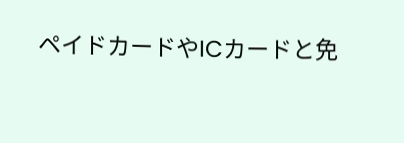ペイドカードやICカードと免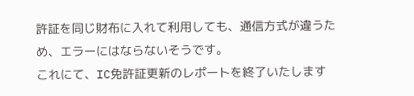許証を同じ財布に入れて利用しても、通信方式が違うため、エラーにはならないそうです。
これにて、IC免許証更新のレポートを終了いたします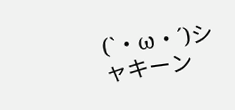(`・ω・´)シャキーン